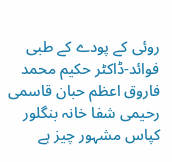روئی کے پودے کے طبی فوائد-ڈاکٹر حکیم محمد فاروق اعظم حبان قاسمی رحیمی شفا خانہ بنگلور
کپاس مشہور چیز ہے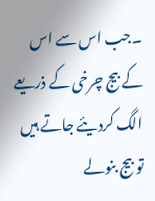۔جب اس سے اس کے بیج چرخی کے ذریعے الگ کردیئے جاتے ہیں تو بیج بنولے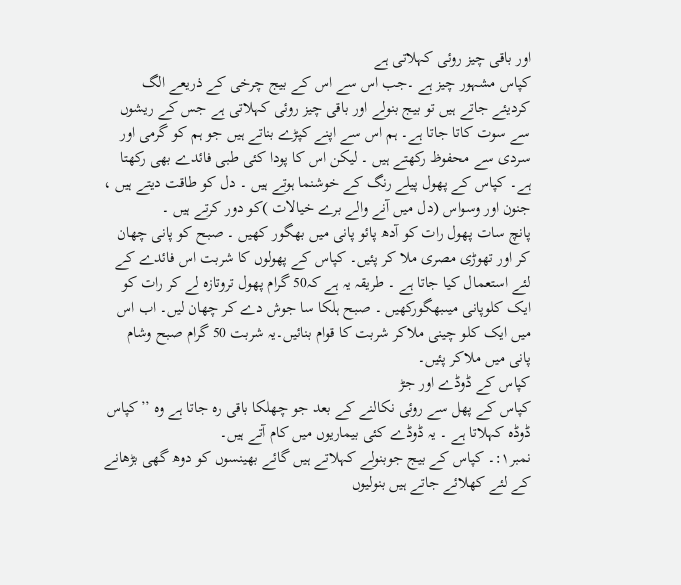اور باقی چیز روئی کہلاتی ہے
کپاس مشہور چیز ہے ۔جب اس سے اس کے بیج چرخی کے ذریعے الگ کردیئے جاتے ہیں تو بیج بنولے اور باقی چیز روئی کہلاتی ہے جس کے ریشوں سے سوت کاتا جاتا ہے۔ ہم اس سے اپنے کپڑے بناتے ہیں جو ہم کو گرمی اور سردی سے محفوظ رکھتے ہیں ۔ لیکن اس کا پودا کئی طبی فائدے بھی رکھتا ہے۔ کپاس کے پھول پیلے رنگ کے خوشنما ہوتے ہیں ۔ دل کو طاقت دیتے ہیں ، جنون اور وسواس (دل میں آنے والے برے خیالات )کو دور کرتے ہیں ۔
پانچ سات پھول رات کو آدھ پائو پانی میں بھگور کھیں ۔ صبح کو پانی چھان کر اور تھوڑی مصری ملا کر پئیں۔ کپاس کے پھولوں کا شربت اس فائدے کے لئے استعمال کیا جاتا ہے ۔ طریقہ یہ ہے کہ50 گرام پھول تروتازہ لے کر رات کو ایک کلوپانی میںبھگورکھیں ۔ صبح ہلکا سا جوش دے کر چھان لیں۔ اب اس میں ایک کلو چینی ملاکر شربت کا قوام بنائیں۔یہ شربت 50 گرام صبح وشام پانی میں ملاکر پئیں۔
کپاس کے ڈوڈے اور جڑ
کپاس کے پھل سے روئی نکالنے کے بعد جو چھلکا باقی رہ جاتا ہے وہ ’’کپاس ڈوڈہ کہلاتا ہے ۔ یہ ڈوڈے کئی بیماریوں میں کام آتے ہیں۔
نمبر۱:۔ کپاس کے بیج جوبنولے کہلاتے ہیں گائے بھینسوں کو دوھ گھی بڑھانے کے لئے کھلائے جاتے ہیں بنولیوں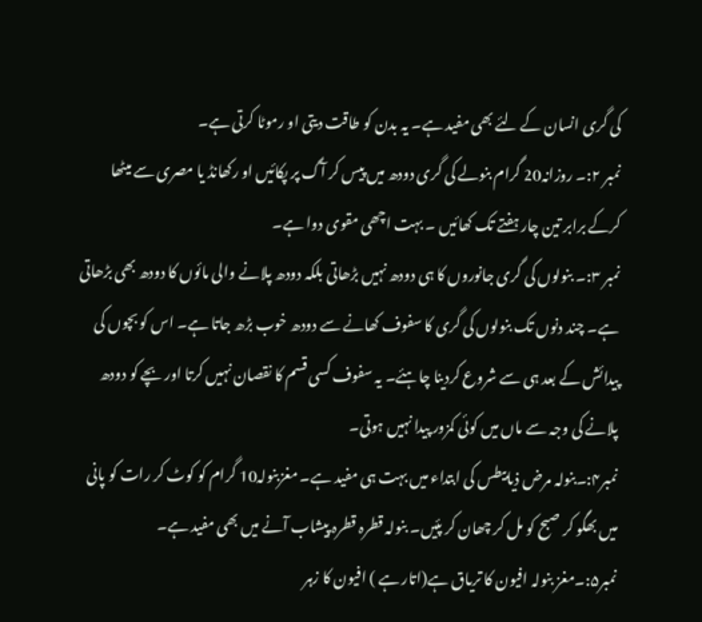کی گری انسان کے لئے بھی مفید ہے۔ یہ بدن کو طاقت دیتی او رموٹا کرتی ہے۔
نمبر ۲:۔ روزانہ20 گرام بنولے کی گری دودھ میں پیس کر آگ پر پکائیں او رکھانڈ یا مصری سے میٹھا کرکے برابر تین چار ہفتے تک کھائیں ۔ بہت اچھی مقوی دوا ہے۔
نمبر ۳:۔ بنولوں کی گری جانوروں کا ہی دودھ نہیں بڑھاتی بلکہ دودھ پلانے والی مائوں کا دودھ بھی بڑھاتی ہے۔ چند دنوں تک بنولوں کی گری کا سفوف کھانے سے دودھ خوب بڑھ جاتا ہے۔ اس کو بچوں کی پیدائش کے بعد ہی سے شروع کردینا چاہئے۔ یہ سفوف کسی قسم کا نقصان نہیں کرتا اور بچے کو دودھ پلانے کی وجہ سے ماں میں کوئی کمزور پیدا نہیں ہوتی۔
نمبر۴:۔بنولہ مرض ذیابیطس کی ابتداء میں بہت ہی مفید ہے۔ مغزبنولہ10 گرام کو کوٹ کر رات کو پانی میں بھگو کر صبح کو مل کر چھان کر پئیں۔ بنولہ قطرہ قطرہ پیشاب آنے میں بھی مفید ہے۔
نمبر۵:۔مغز بنولہ افیون کا تریاق ہے(اتار ہے ) افیون کا زہر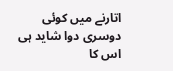اتارنے میں کوئی دوسری دوا شاید ہی اس کا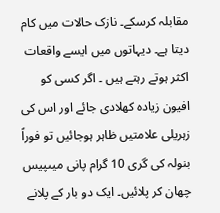مقابلہ کرسکے۔ نازک حالات میں کام دیتا ہے۔ دیہاتوں میں ایسے واقعات اکثر ہوتے رہتے ہیں ۔ اگر کسی کو افیون زیادہ کھلادی جائے اور اس کی زہریلی علامتیں ظاہر ہوجائیں تو فوراً بنولہ کی گری 10 گرام پانی میںپیس چھان کر پلائیں۔ ایک دو بار کے پلانے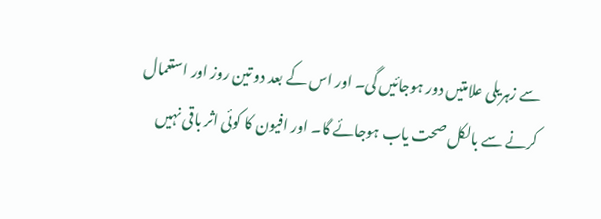سے زہریلی علامتیں دور ہوجائیں گی۔ اور اس کے بعد دو تین روز اور استعمال کرنے سے بالکل صحت یاب ہوجائے گا۔ اور افیون کا کوئی اثر باقی نہیں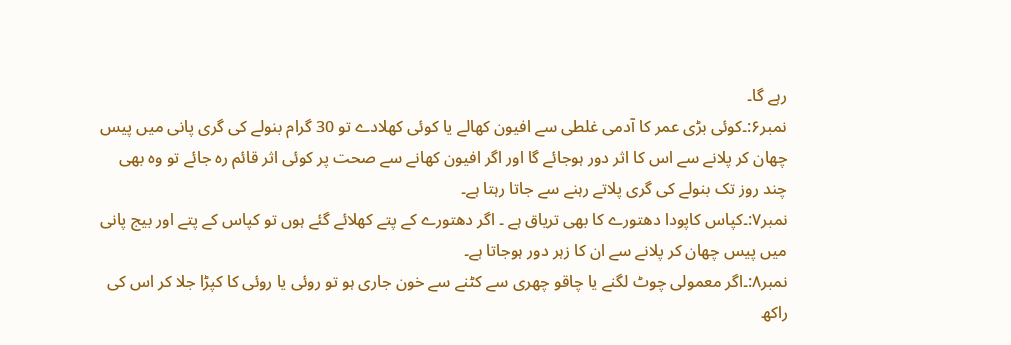رہے گا۔
نمبر۶:۔کوئی بڑی عمر کا آدمی غلطی سے افیون کھالے یا کوئی کھلادے تو 30 گرام بنولے کی گری پانی میں پیس چھان کر پلانے سے اس کا اثر دور ہوجائے گا اور اگر افیون کھانے سے صحت پر کوئی اثر قائم رہ جائے تو وہ بھی چند روز تک بنولے کی گری پلاتے رہنے سے جاتا رہتا ہے۔
نمبر۷:۔کپاس کاپودا دھتورے کا بھی تریاق ہے ۔ اگر دھتورے کے پتے کھلائے گئے ہوں تو کپاس کے پتے اور بیج پانی میں پیس چھان کر پلانے سے ان کا زہر دور ہوجاتا ہے۔
نمبر۸:۔اگر معمولی چوٹ لگنے یا چاقو چھری سے کٹنے سے خون جاری ہو تو روئی یا روئی کا کپڑا جلا کر اس کی راکھ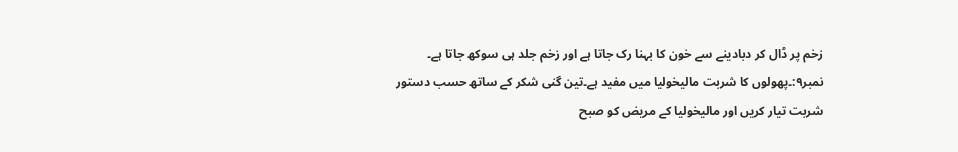زخم پر ڈال کر دبادینے سے خون کا بہنا رک جاتا ہے اور زخم جلد ہی سوکھ جاتا ہے۔
نمبر۹:۔پھولوں کا شربت مالیخولیا میں مفید ہے۔تین گنی شکر کے ساتھ حسب دستور شربت تیار کریں اور مالیخولیا کے مریض کو صبح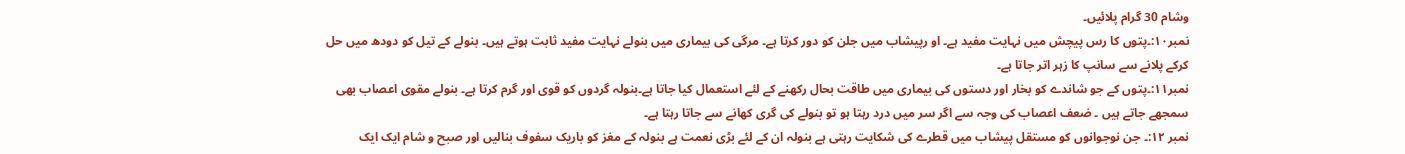وشام 30 گرام پلائیں۔
نمبر۱۰:۔پتوں کا رس پیچش میں نہایت مفید ہے۔ او رپیشاب میں جلن کو دور کرتا ہے۔ مرگی کی بیماری میں بنولے نہایت مفید ثابت ہوتے ہیں۔ بنولے کے تیل کو دودھ میں حل کرکے پلانے سے سانپ کا زہر اتر جاتا ہے۔
نمبر۱۱:۔پتوں کے جو شاندے کو بخار اور دستوں کی بیماری میں طاقت بحال رکھنے کے لئے استعمال کیا جاتا ہے۔بنولہ گردوں کو قوی اور گرم کرتا ہے۔ بنولے مقوی اعصاب بھی سمجھے جاتے ہیں ۔ ضعف اعصاب کی وجہ سے اگر سر میں درد رہتا ہو تو بنولے کی گری کھانے سے جاتا رہتا ہے۔
نمبر ۱۲:۔ جن نوجوانوں کو مستقل پیشاب میں قطرے کی شکایت رہتی ہے بنولہ ان کے لئے بڑی نعمت ہے بنولہ کے مغز کو باریک سفوف بنالیں اور صبح و شام ایک ایک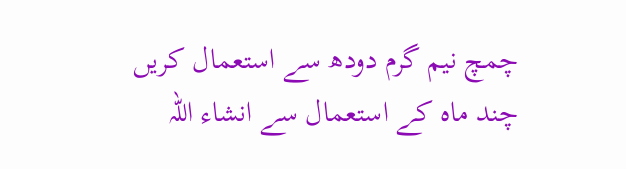چمچ نیم گرم دودھ سے استعمال کریں چند ماہ کے استعمال سے انشاء اللہ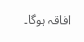افاقہ ہوگا۔